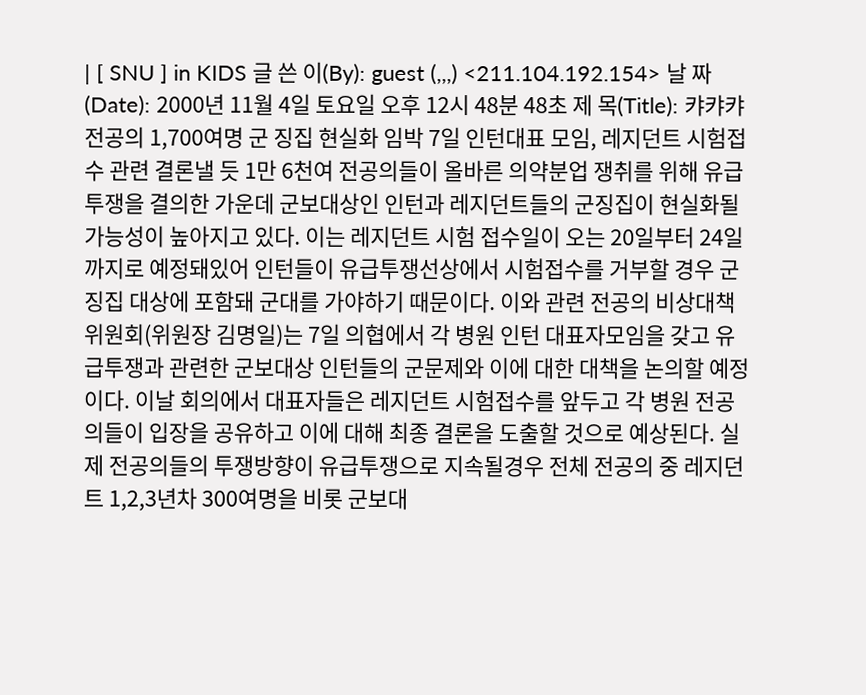| [ SNU ] in KIDS 글 쓴 이(By): guest (,,,) <211.104.192.154> 날 짜 (Date): 2000년 11월 4일 토요일 오후 12시 48분 48초 제 목(Title): 캬캬캬 전공의 1,700여명 군 징집 현실화 임박 7일 인턴대표 모임, 레지던트 시험접수 관련 결론낼 듯 1만 6천여 전공의들이 올바른 의약분업 쟁취를 위해 유급투쟁을 결의한 가운데 군보대상인 인턴과 레지던트들의 군징집이 현실화될 가능성이 높아지고 있다. 이는 레지던트 시험 접수일이 오는 20일부터 24일까지로 예정돼있어 인턴들이 유급투쟁선상에서 시험접수를 거부할 경우 군징집 대상에 포함돼 군대를 가야하기 때문이다. 이와 관련 전공의 비상대책위원회(위원장 김명일)는 7일 의협에서 각 병원 인턴 대표자모임을 갖고 유급투쟁과 관련한 군보대상 인턴들의 군문제와 이에 대한 대책을 논의할 예정이다. 이날 회의에서 대표자들은 레지던트 시험접수를 앞두고 각 병원 전공의들이 입장을 공유하고 이에 대해 최종 결론을 도출할 것으로 예상된다. 실제 전공의들의 투쟁방향이 유급투쟁으로 지속될경우 전체 전공의 중 레지던트 1,2,3년차 300여명을 비롯 군보대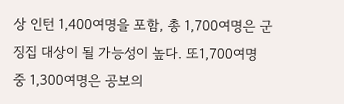상 인턴 1,400여명을 포함, 총 1,700여명은 군징집 대상이 될 가능성이 높다. 또1,700여명 중 1,300여명은 공보의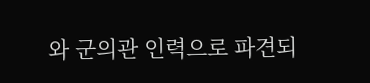와 군의관 인력으로 파견되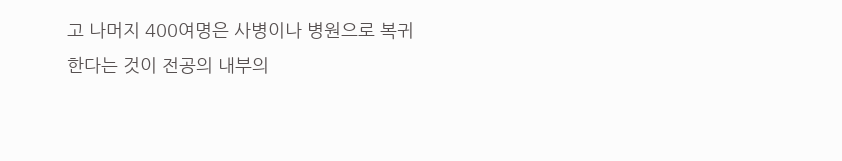고 나머지 400여명은 사병이나 병원으로 복귀한다는 것이 전공의 내부의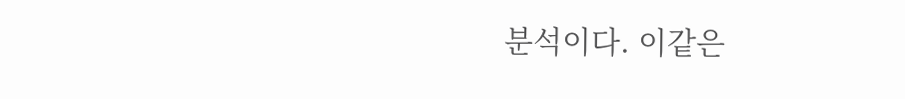분석이다. 이같은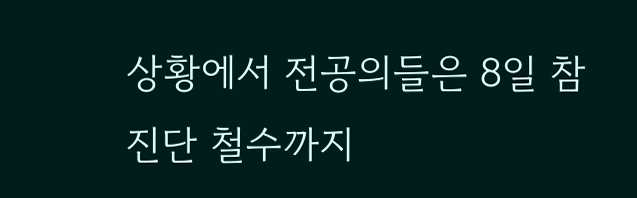상황에서 전공의들은 8일 참진단 철수까지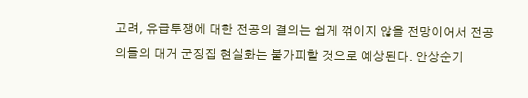고려, 유급투쟁에 대한 전공의 결의는 쉽게 꺾이지 않을 전망이어서 전공의들의 대거 군징집 현실화는 불가피할 것으로 예상된다. 안상순기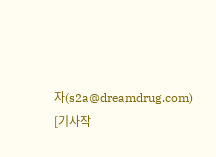자(s2a@dreamdrug.com) [기사작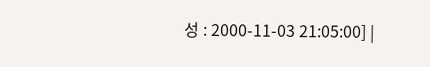성 : 2000-11-03 21:05:00] |